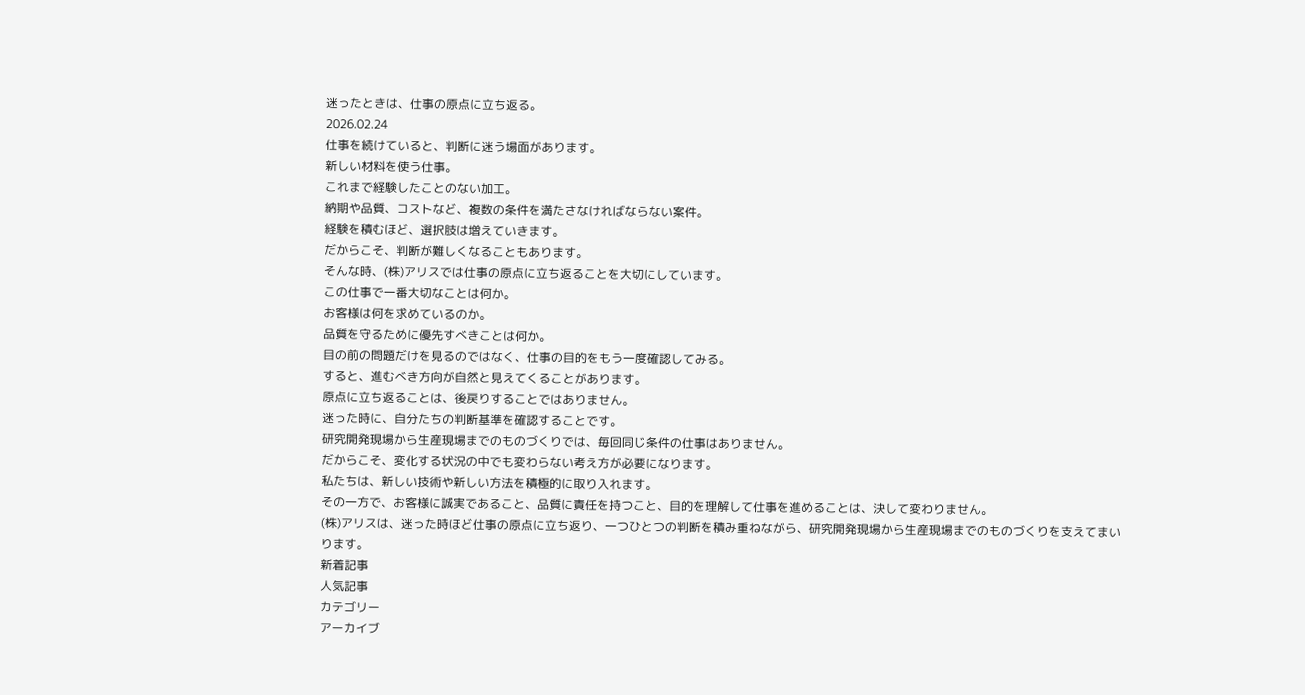迷ったときは、仕事の原点に立ち返る。
2026.02.24
仕事を続けていると、判断に迷う場面があります。
新しい材料を使う仕事。
これまで経験したことのない加工。
納期や品質、コストなど、複数の条件を満たさなければならない案件。
経験を積むほど、選択肢は増えていきます。
だからこそ、判断が難しくなることもあります。
そんな時、(株)アリスでは仕事の原点に立ち返ることを大切にしています。
この仕事で一番大切なことは何か。
お客様は何を求めているのか。
品質を守るために優先すべきことは何か。
目の前の問題だけを見るのではなく、仕事の目的をもう一度確認してみる。
すると、進むべき方向が自然と見えてくることがあります。
原点に立ち返ることは、後戻りすることではありません。
迷った時に、自分たちの判断基準を確認することです。
研究開発現場から生産現場までのものづくりでは、毎回同じ条件の仕事はありません。
だからこそ、変化する状況の中でも変わらない考え方が必要になります。
私たちは、新しい技術や新しい方法を積極的に取り入れます。
その一方で、お客様に誠実であること、品質に責任を持つこと、目的を理解して仕事を進めることは、決して変わりません。
(株)アリスは、迷った時ほど仕事の原点に立ち返り、一つひとつの判断を積み重ねながら、研究開発現場から生産現場までのものづくりを支えてまいります。
新着記事
人気記事
カテゴリー
アーカイブ